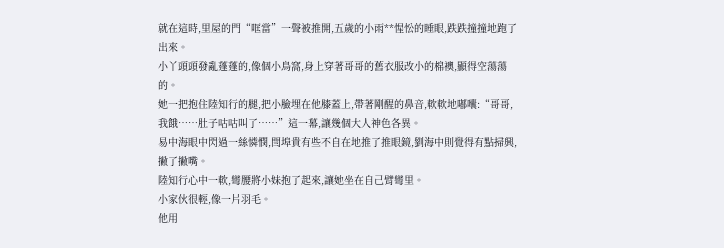就在這時,里屋的門“哐當”一聲被推開,五歲的小雨**惺忪的睡眼,跌跌撞撞地跑了出來。
小丫頭頭發亂蓬蓬的,像個小鳥窩,身上穿著哥哥的舊衣服改小的棉襖,顯得空蕩蕩的。
她一把抱住陸知行的腿,把小臉埋在他膝蓋上,帶著剛醒的鼻音,軟軟地嘟囔:“哥哥,我餓……肚子咕咕叫了……”這一幕,讓幾個大人神色各異。
易中海眼中閃過一絲憐憫,閆埠貴有些不自在地推了推眼鏡,劉海中則覺得有點掃興,撇了撇嘴。
陸知行心中一軟,彎腰將小妹抱了起來,讓她坐在自己臂彎里。
小家伙很輕,像一片羽毛。
他用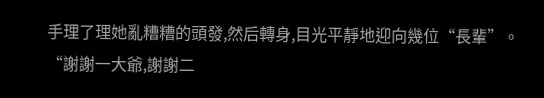手理了理她亂糟糟的頭發,然后轉身,目光平靜地迎向幾位“長輩”。
“謝謝一大爺,謝謝二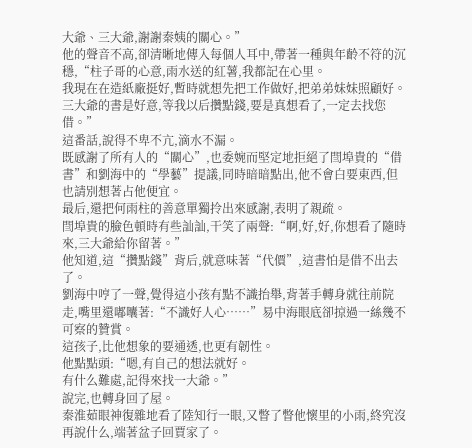大爺、三大爺,謝謝秦姨的關心。”
他的聲音不高,卻清晰地傳入每個人耳中,帶著一種與年齡不符的沉穩,“柱子哥的心意,雨水送的紅薯,我都記在心里。
我現在在造紙廠挺好,暫時就想先把工作做好,把弟弟妹妹照顧好。
三大爺的書是好意,等我以后攢點錢,要是真想看了,一定去找您借。”
這番話,說得不卑不亢,滴水不漏。
既感謝了所有人的“關心”,也委婉而堅定地拒絕了閆埠貴的“借書”和劉海中的“學藝”提議,同時暗暗點出,他不會白要東西,但也請別想著占他便宜。
最后,還把何雨柱的善意單獨拎出來感謝,表明了親疏。
閆埠貴的臉色頓時有些訕訕,干笑了兩聲:“啊,好,好,你想看了隨時來,三大爺給你留著。”
他知道,這“攢點錢”背后,就意味著“代價”,這書怕是借不出去了。
劉海中哼了一聲,覺得這小孩有點不識抬舉,背著手轉身就往前院走,嘴里還嘟囔著:“不識好人心……”易中海眼底卻掠過一絲幾不可察的贊賞。
這孩子,比他想象的要通透,也更有韌性。
他點點頭:“嗯,有自己的想法就好。
有什么難處,記得來找一大爺。”
說完,也轉身回了屋。
秦淮茹眼神復雜地看了陸知行一眼,又瞥了瞥他懷里的小雨,終究沒再說什么,端著盆子回賈家了。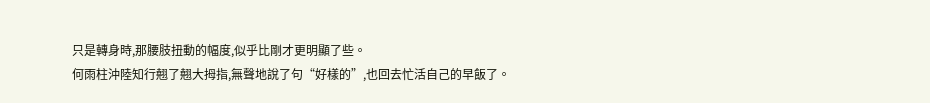只是轉身時,那腰肢扭動的幅度,似乎比剛才更明顯了些。
何雨柱沖陸知行翹了翹大拇指,無聲地說了句“好樣的”,也回去忙活自己的早飯了。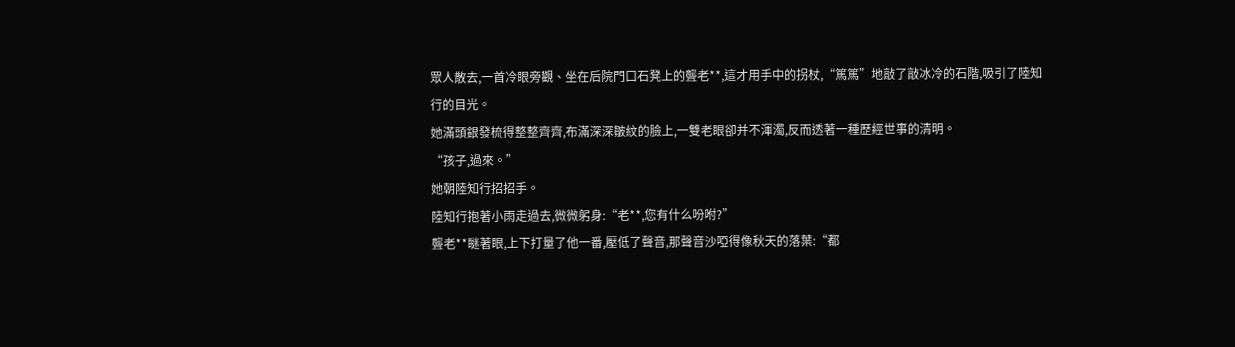眾人散去,一首冷眼旁觀、坐在后院門口石凳上的聾老**,這才用手中的拐杖,“篤篤”地敲了敲冰冷的石階,吸引了陸知行的目光。
她滿頭銀發梳得整整齊齊,布滿深深皺紋的臉上,一雙老眼卻并不渾濁,反而透著一種歷經世事的清明。
“孩子,過來。”
她朝陸知行招招手。
陸知行抱著小雨走過去,微微躬身:“老**,您有什么吩咐?”
聾老**瞇著眼,上下打量了他一番,壓低了聲音,那聲音沙啞得像秋天的落葉:“都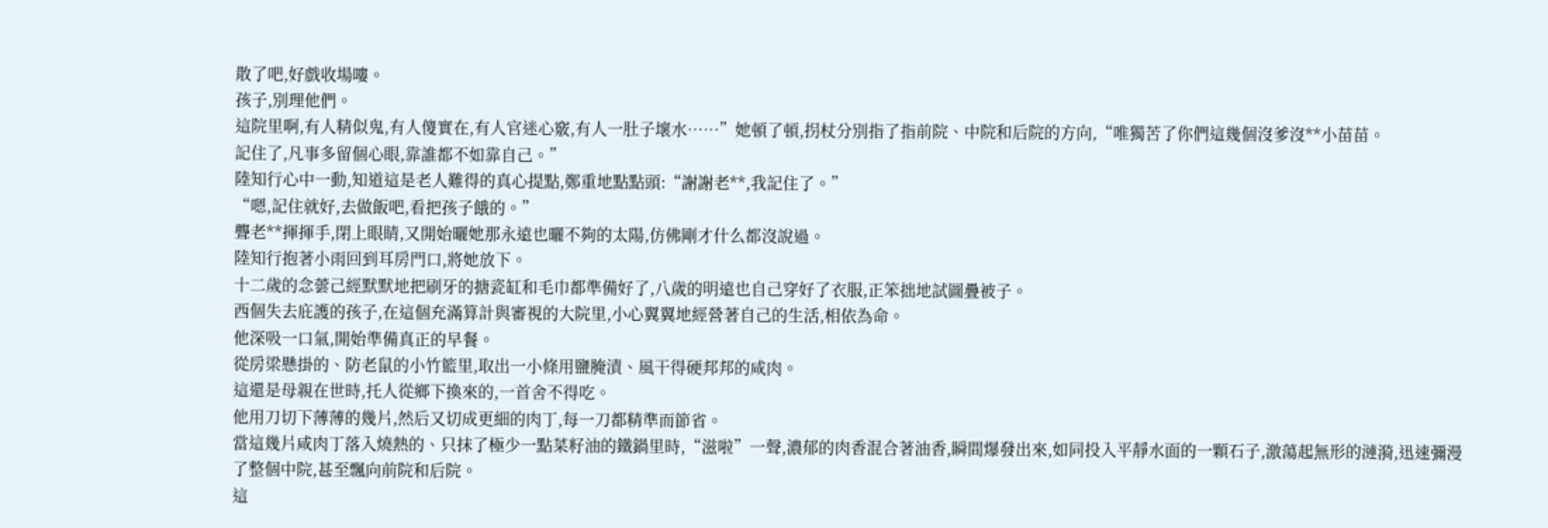散了吧,好戲收場嘍。
孩子,別理他們。
這院里啊,有人精似鬼,有人傻實在,有人官迷心竅,有人一肚子壞水……”她頓了頓,拐杖分別指了指前院、中院和后院的方向,“唯獨苦了你們這幾個沒爹沒**小苗苗。
記住了,凡事多留個心眼,靠誰都不如靠自己。”
陸知行心中一動,知道這是老人難得的真心提點,鄭重地點點頭:“謝謝老**,我記住了。”
“嗯,記住就好,去做飯吧,看把孩子餓的。”
聾老**揮揮手,閉上眼睛,又開始曬她那永遠也曬不夠的太陽,仿佛剛才什么都沒說過。
陸知行抱著小雨回到耳房門口,將她放下。
十二歲的念蕓己經默默地把刷牙的搪瓷缸和毛巾都準備好了,八歲的明遠也自己穿好了衣服,正笨拙地試圖疊被子。
西個失去庇護的孩子,在這個充滿算計與審視的大院里,小心翼翼地經營著自己的生活,相依為命。
他深吸一口氣,開始準備真正的早餐。
從房梁懸掛的、防老鼠的小竹籃里,取出一小條用鹽腌漬、風干得硬邦邦的咸肉。
這還是母親在世時,托人從鄉下換來的,一首舍不得吃。
他用刀切下薄薄的幾片,然后又切成更細的肉丁,每一刀都精準而節省。
當這幾片咸肉丁落入燒熱的、只抹了極少一點菜籽油的鐵鍋里時,“滋啦”一聲,濃郁的肉香混合著油香,瞬間爆發出來,如同投入平靜水面的一顆石子,激蕩起無形的漣漪,迅速彌漫了整個中院,甚至飄向前院和后院。
這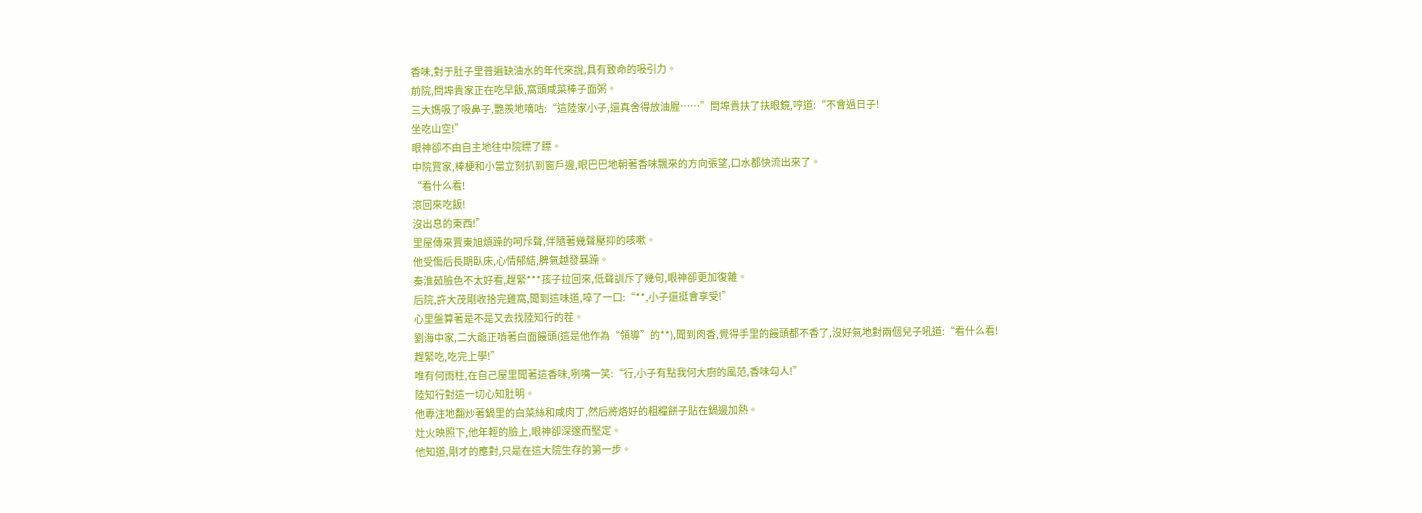香味,對于肚子里普遍缺油水的年代來說,具有致命的吸引力。
前院,閆埠貴家正在吃早飯,窩頭咸菜棒子面粥。
三大媽吸了吸鼻子,艷羨地嘀咕:“這陸家小子,還真舍得放油腥……”閆埠貴扶了扶眼鏡,哼道:“不會過日子!
坐吃山空!”
眼神卻不由自主地往中院瞟了瞟。
中院賈家,棒梗和小當立刻扒到窗戶邊,眼巴巴地朝著香味飄來的方向張望,口水都快流出來了。
“看什么看!
滾回來吃飯!
沒出息的東西!”
里屋傳來賈東旭煩躁的呵斥聲,伴隨著幾聲壓抑的咳嗽。
他受傷后長期臥床,心情郁結,脾氣越發暴躁。
秦淮茹臉色不太好看,趕緊***孩子拉回來,低聲訓斥了幾句,眼神卻更加復雜。
后院,許大茂剛收拾完雞窩,聞到這味道,啐了一口:“**,小子還挺會享受!”
心里盤算著是不是又去找陸知行的茬。
劉海中家,二大爺正啃著白面饅頭(這是他作為“領導”的**),聞到肉香,覺得手里的饅頭都不香了,沒好氣地對兩個兒子吼道:“看什么看!
趕緊吃,吃完上學!”
唯有何雨柱,在自己屋里聞著這香味,咧嘴一笑:“行,小子有點我何大廚的風范,香味勾人!”
陸知行對這一切心知肚明。
他專注地翻炒著鍋里的白菜絲和咸肉丁,然后將烙好的粗糧餅子貼在鍋邊加熱。
灶火映照下,他年輕的臉上,眼神卻深邃而堅定。
他知道,剛才的應對,只是在這大院生存的第一步。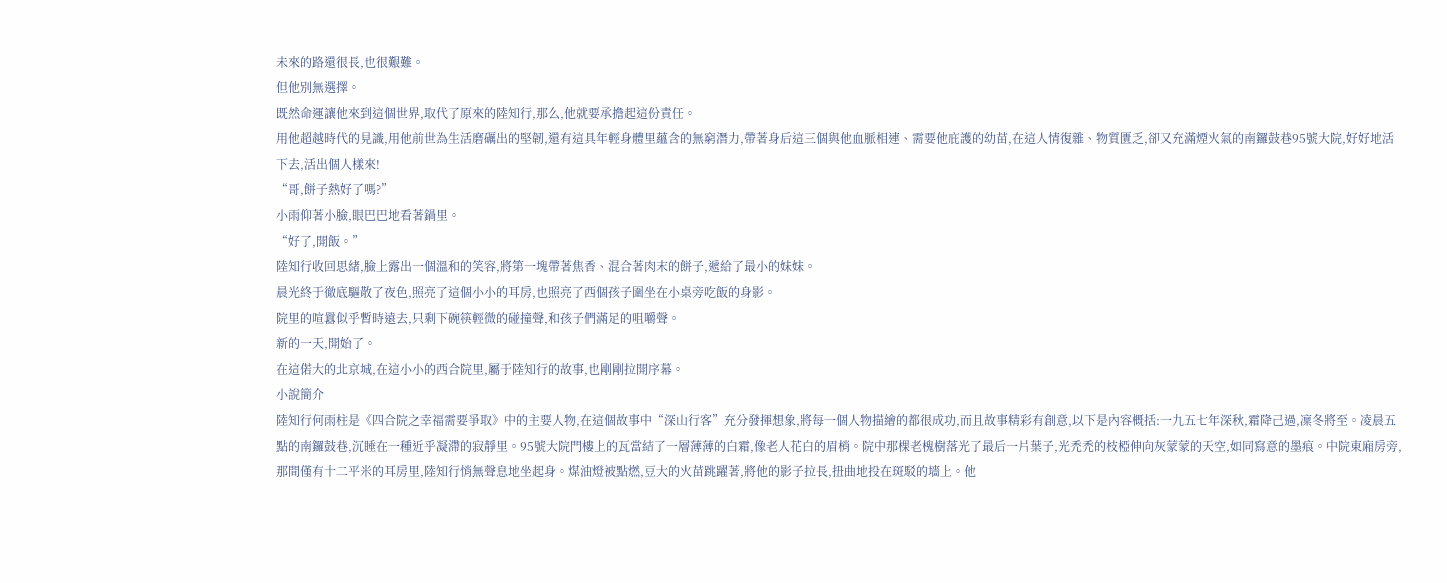未來的路還很長,也很艱難。
但他別無選擇。
既然命運讓他來到這個世界,取代了原來的陸知行,那么,他就要承擔起這份責任。
用他超越時代的見識,用他前世為生活磨礪出的堅韌,還有這具年輕身體里蘊含的無窮潛力,帶著身后這三個與他血脈相連、需要他庇護的幼苗,在這人情復雜、物質匱乏,卻又充滿煙火氣的南鑼鼓巷95號大院,好好地活下去,活出個人樣來!
“哥,餅子熱好了嗎?”
小雨仰著小臉,眼巴巴地看著鍋里。
“好了,開飯。”
陸知行收回思緒,臉上露出一個溫和的笑容,將第一塊帶著焦香、混合著肉末的餅子,遞給了最小的妹妹。
晨光終于徹底驅散了夜色,照亮了這個小小的耳房,也照亮了西個孩子圍坐在小桌旁吃飯的身影。
院里的喧囂似乎暫時遠去,只剩下碗筷輕微的碰撞聲,和孩子們滿足的咀嚼聲。
新的一天,開始了。
在這偌大的北京城,在這小小的西合院里,屬于陸知行的故事,也剛剛拉開序幕。
小說簡介
陸知行何雨柱是《四合院之幸福需要爭取》中的主要人物,在這個故事中“深山行客”充分發揮想象,將每一個人物描繪的都很成功,而且故事精彩有創意,以下是內容概括:一九五七年深秋,霜降己過,凜冬將至。凌晨五點的南鑼鼓巷,沉睡在一種近乎凝滯的寂靜里。95號大院門樓上的瓦當結了一層薄薄的白霜,像老人花白的眉梢。院中那棵老槐樹落光了最后一片葉子,光禿禿的枝椏伸向灰蒙蒙的天空,如同寫意的墨痕。中院東廂房旁,那間僅有十二平米的耳房里,陸知行悄無聲息地坐起身。煤油燈被點燃,豆大的火苗跳躍著,將他的影子拉長,扭曲地投在斑駁的墻上。他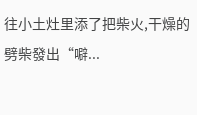往小土灶里添了把柴火,干燥的劈柴發出“噼...